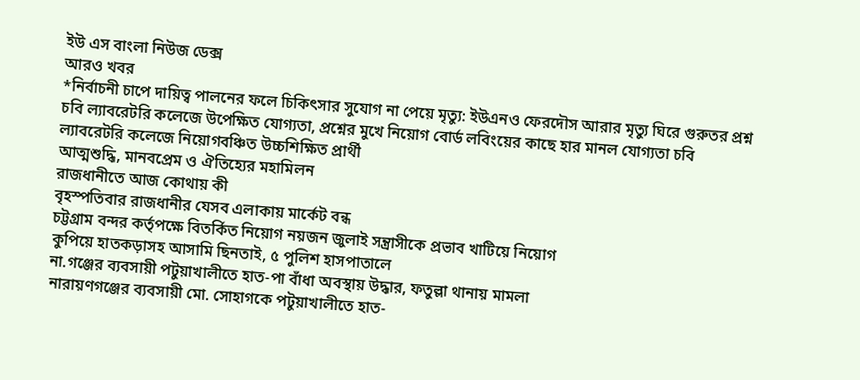ইউ এস বাংলা নিউজ ডেক্স
আরও খবর
*নির্বাচনী চাপে দায়িত্ব পালনের ফলে চিকিৎসার সুযোগ না পেয়ে মৃত্যু: ইউএনও ফেরদৌস আরার মৃত্যু ঘিরে গুরুতর প্রশ্ন
চবি ল্যাবরেটরি কলেজে উপেক্ষিত যোগ্যতা, প্রশ্নের মুখে নিয়োগ বোর্ড লবিংয়ের কাছে হার মানল যোগ্যতা চবি ল্যাবরেটরি কলেজে নিয়োগবঞ্চিত উচ্চশিক্ষিত প্রার্থী
আত্মশুদ্ধি, মানবপ্রেম ও ঐতিহ্যের মহামিলন
রাজধানীতে আজ কোথায় কী
বৃহস্পতিবার রাজধানীর যেসব এলাকায় মার্কেট বন্ধ
চট্টগ্রাম বন্দর কর্তৃপক্ষে বিতর্কিত নিয়োগ নয়জন জুলাই সন্ত্রাসীকে প্রভাব খাটিয়ে নিয়োগ
কুপিয়ে হাতকড়াসহ আসামি ছিনতাই, ৫ পুলিশ হাসপাতালে
না.গঞ্জের ব্যবসায়ী পটুয়াখালীতে হাত-পা বাঁধা অবস্থায় উদ্ধার, ফতুল্লা থানায় মামলা
নারায়ণগঞ্জের ব্যবসায়ী মো. সোহাগকে পটুয়াখালীতে হাত-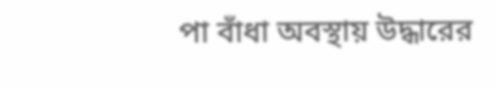পা বাঁধা অবস্থায় উদ্ধারের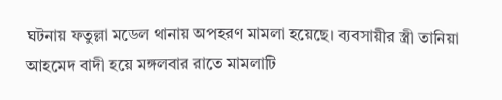ঘটনায় ফতুল্লা মডেল থানায় অপহরণ মামলা হয়েছে। ব্যবসায়ীর স্ত্রী তানিয়া আহমেদ বাদী হয়ে মঙ্গলবার রাতে মামলাটি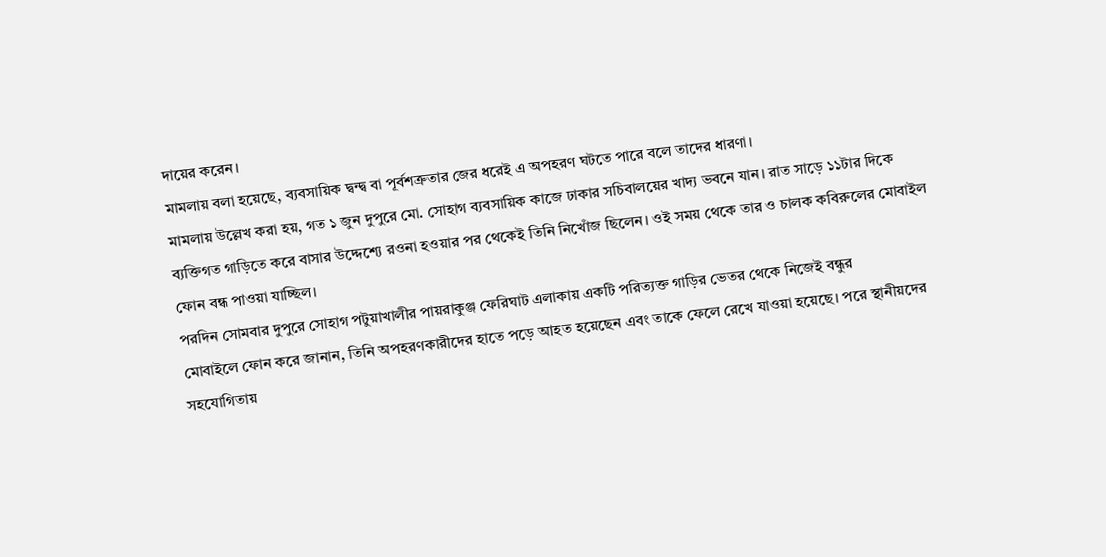দায়ের করেন।
মামলায় বলা হয়েছে, ব্যবসায়িক দ্বন্দ্ব বা পূর্বশত্রুতার জের ধরেই এ অপহরণ ঘটতে পারে বলে তাদের ধারণা।
মামলায় উল্লেখ করা হয়, গত ১ জুন দুপুরে মো. সোহাগ ব্যবসায়িক কাজে ঢাকার সচিবালয়ের খাদ্য ভবনে যান। রাত সাড়ে ১১টার দিকে ব্যক্তিগত গাড়িতে করে বাসার উদ্দেশ্যে রওনা হওয়ার পর থেকেই তিনি নিখোঁজ ছিলেন। ওই সময় থেকে তার ও চালক কবিরুলের মোবাইল ফোন বন্ধ পাওয়া যাচ্ছিল।
পরদিন সোমবার দুপুরে সোহাগ পটুয়াখালীর পায়রাকুঞ্জ ফেরিঘাট এলাকায় একটি পরিত্যক্ত গাড়ির ভেতর থেকে নিজেই বন্ধুর
মোবাইলে ফোন করে জানান, তিনি অপহরণকারীদের হাতে পড়ে আহত হয়েছেন এবং তাকে ফেলে রেখে যাওয়া হয়েছে। পরে স্থানীয়দের সহযোগিতায়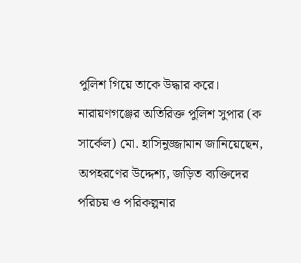পুলিশ গিয়ে তাকে উদ্ধার করে। নারায়ণগঞ্জের অতিরিক্ত পুলিশ সুপার (ক সার্কেল) মো. হাসিনুজ্জামান জানিয়েছেন, অপহরণের উদ্দেশ্য, জড়িত ব্যক্তিদের পরিচয় ও পরিকল্পনার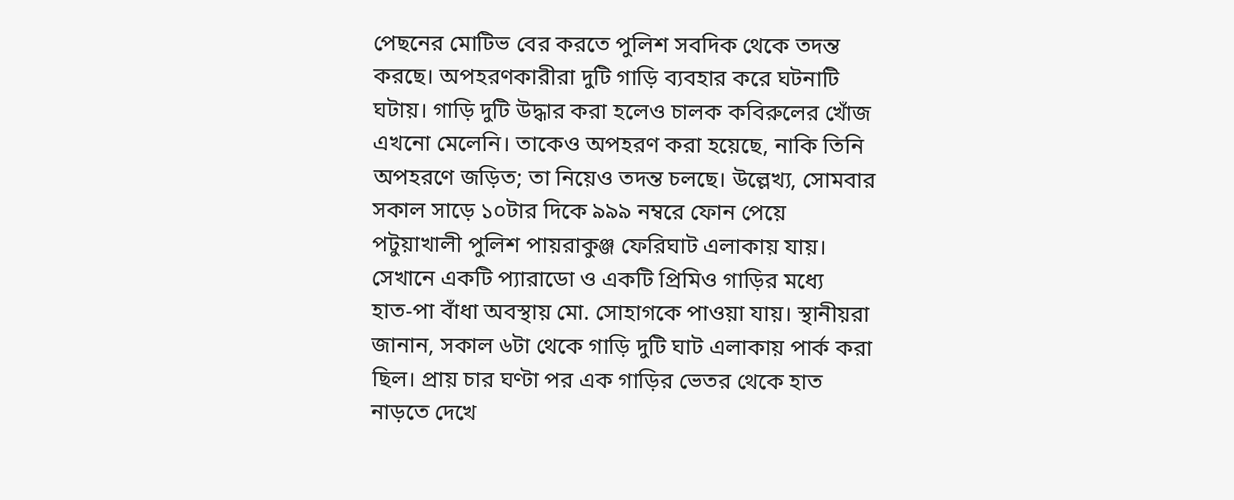পেছনের মোটিভ বের করতে পুলিশ সবদিক থেকে তদন্ত করছে। অপহরণকারীরা দুটি গাড়ি ব্যবহার করে ঘটনাটি ঘটায়। গাড়ি দুটি উদ্ধার করা হলেও চালক কবিরুলের খোঁজ এখনো মেলেনি। তাকেও অপহরণ করা হয়েছে, নাকি তিনি অপহরণে জড়িত; তা নিয়েও তদন্ত চলছে। উল্লেখ্য, সোমবার সকাল সাড়ে ১০টার দিকে ৯৯৯ নম্বরে ফোন পেয়ে পটুয়াখালী পুলিশ পায়রাকুঞ্জ ফেরিঘাট এলাকায় যায়। সেখানে একটি প্যারাডো ও একটি প্রিমিও গাড়ির মধ্যে
হাত-পা বাঁধা অবস্থায় মো. সোহাগকে পাওয়া যায়। স্থানীয়রা জানান, সকাল ৬টা থেকে গাড়ি দুটি ঘাট এলাকায় পার্ক করা ছিল। প্রায় চার ঘণ্টা পর এক গাড়ির ভেতর থেকে হাত নাড়তে দেখে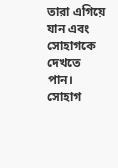তারা এগিয়ে যান এবং সোহাগকে দেখতে পান। সোহাগ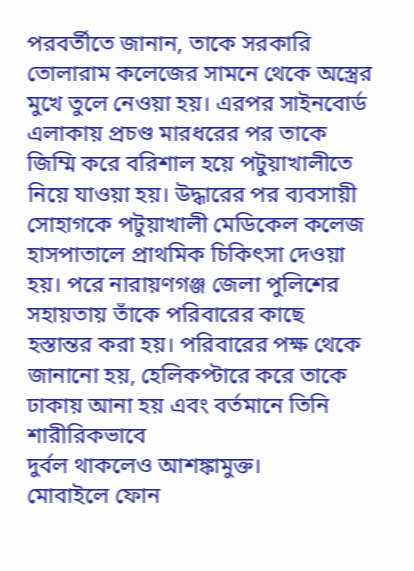পরবর্তীতে জানান, তাকে সরকারি তোলারাম কলেজের সামনে থেকে অস্ত্রের মুখে তুলে নেওয়া হয়। এরপর সাইনবোর্ড এলাকায় প্রচণ্ড মারধরের পর তাকে জিম্মি করে বরিশাল হয়ে পটুয়াখালীতে নিয়ে যাওয়া হয়। উদ্ধারের পর ব্যবসায়ী সোহাগকে পটুয়াখালী মেডিকেল কলেজ হাসপাতালে প্রাথমিক চিকিৎসা দেওয়া হয়। পরে নারায়ণগঞ্জ জেলা পুলিশের সহায়তায় তাঁকে পরিবারের কাছে হস্তান্তর করা হয়। পরিবারের পক্ষ থেকে জানানো হয়, হেলিকপ্টারে করে তাকে ঢাকায় আনা হয় এবং বর্তমানে তিনি শারীরিকভাবে
দুর্বল থাকলেও আশঙ্কামুক্ত।
মোবাইলে ফোন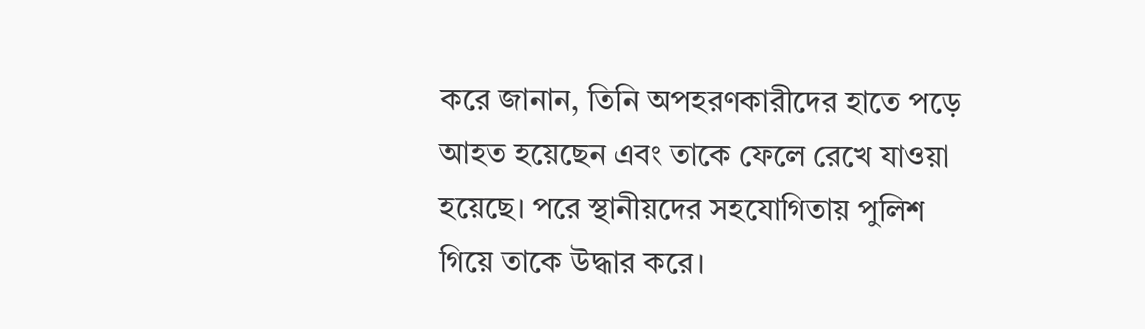করে জানান, তিনি অপহরণকারীদের হাতে পড়ে আহত হয়েছেন এবং তাকে ফেলে রেখে যাওয়া হয়েছে। পরে স্থানীয়দের সহযোগিতায় পুলিশ গিয়ে তাকে উদ্ধার করে।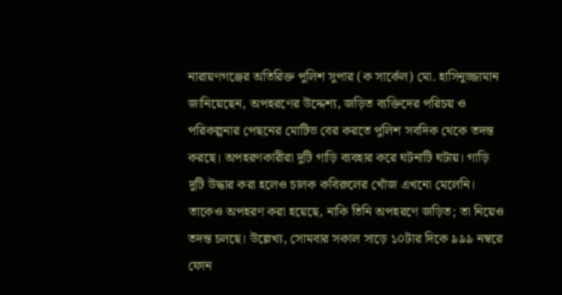নারায়ণগঞ্জের অতিরিক্ত পুলিশ সুপার (ক সার্কেল) মো. হাসিনুজ্জামান জানিয়েছেন, অপহরণের উদ্দেশ্য, জড়িত ব্যক্তিদের পরিচয় ও পরিকল্পনার পেছনের মোটিভ বের করতে পুলিশ সবদিক থেকে তদন্ত করছে। অপহরণকারীরা দুটি গাড়ি ব্যবহার করে ঘটনাটি ঘটায়। গাড়ি দুটি উদ্ধার করা হলেও চালক কবিরুলের খোঁজ এখনো মেলেনি। তাকেও অপহরণ করা হয়েছে, নাকি তিনি অপহরণে জড়িত; তা নিয়েও তদন্ত চলছে। উল্লেখ্য, সোমবার সকাল সাড়ে ১০টার দিকে ৯৯৯ নম্বরে ফোন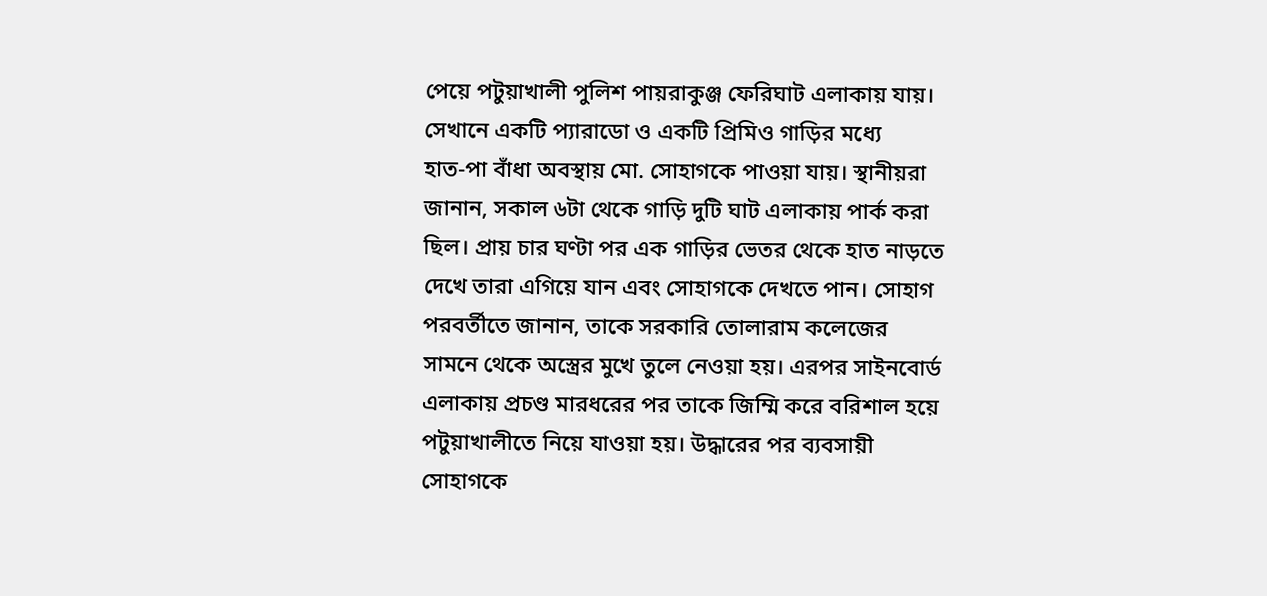পেয়ে পটুয়াখালী পুলিশ পায়রাকুঞ্জ ফেরিঘাট এলাকায় যায়। সেখানে একটি প্যারাডো ও একটি প্রিমিও গাড়ির মধ্যে
হাত-পা বাঁধা অবস্থায় মো. সোহাগকে পাওয়া যায়। স্থানীয়রা জানান, সকাল ৬টা থেকে গাড়ি দুটি ঘাট এলাকায় পার্ক করা ছিল। প্রায় চার ঘণ্টা পর এক গাড়ির ভেতর থেকে হাত নাড়তে দেখে তারা এগিয়ে যান এবং সোহাগকে দেখতে পান। সোহাগ পরবর্তীতে জানান, তাকে সরকারি তোলারাম কলেজের সামনে থেকে অস্ত্রের মুখে তুলে নেওয়া হয়। এরপর সাইনবোর্ড এলাকায় প্রচণ্ড মারধরের পর তাকে জিম্মি করে বরিশাল হয়ে পটুয়াখালীতে নিয়ে যাওয়া হয়। উদ্ধারের পর ব্যবসায়ী সোহাগকে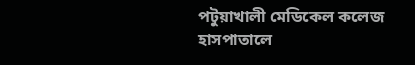পটুয়াখালী মেডিকেল কলেজ হাসপাতালে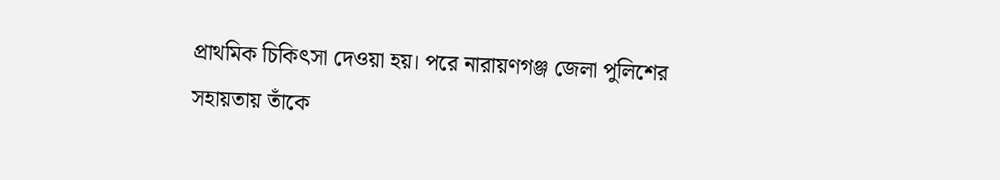প্রাথমিক চিকিৎসা দেওয়া হয়। পরে নারায়ণগঞ্জ জেলা পুলিশের সহায়তায় তাঁকে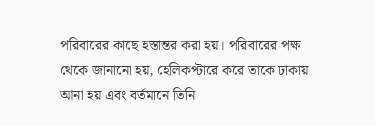পরিবারের কাছে হস্তান্তর করা হয়। পরিবারের পক্ষ থেকে জানানো হয়, হেলিকপ্টারে করে তাকে ঢাকায় আনা হয় এবং বর্তমানে তিনি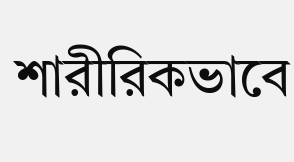শারীরিকভাবে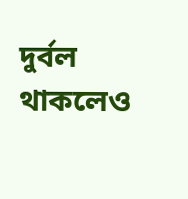দুর্বল থাকলেও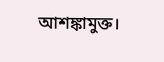আশঙ্কামুক্ত।